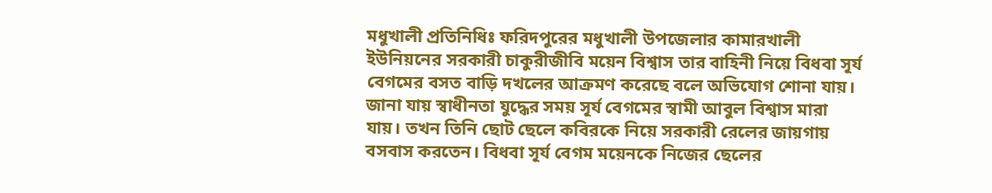মধুখালী প্রতিনিধিঃ ফরিদপুরের মধুখালী উপজেলার কামারখালী ইউনিয়নের সরকারী চাকুরীজীবি ময়েন বিশ্বাস তার বাহিনী নিয়ে বিধবা সূর্য বেগমের বসত বাড়ি দখলের আক্রমণ করেছে বলে অভিযোগ শোনা যায়।
জানা যায় স্বাধীনতা যুদ্ধের সময় সূর্য বেগমের স্বামী আবুল বিশ্বাস মারা যায়। তখন তিনি ছোট ছেলে কবিরকে নিয়ে সরকারী রেলের জায়গায় বসবাস করতেন। বিধবা সূর্য বেগম ময়েনকে নিজের ছেলের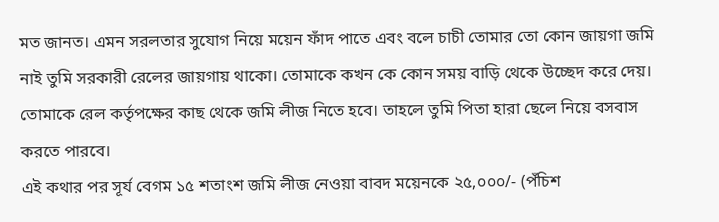মত জানত। এমন সরলতার সুযোগ নিয়ে ময়েন ফাঁদ পাতে এবং বলে চাচী তোমার তো কোন জায়গা জমি নাই তুমি সরকারী রেলের জায়গায় থাকো। তোমাকে কখন কে কোন সময় বাড়ি থেকে উচ্ছেদ করে দেয়। তোমাকে রেল কর্তৃপক্ষের কাছ থেকে জমি লীজ নিতে হবে। তাহলে তুমি পিতা হারা ছেলে নিয়ে বসবাস করতে পারবে।
এই কথার পর সূর্য বেগম ১৫ শতাংশ জমি লীজ নেওয়া বাবদ ময়েনকে ২৫,০০০/- (পঁচিশ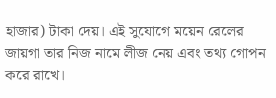হাজার) টাকা দেয়। এই সুযোগে ময়েন রেলের জায়গা তার নিজ নামে লীজ নেয় এবং তথ্য গোপন করে রাখে।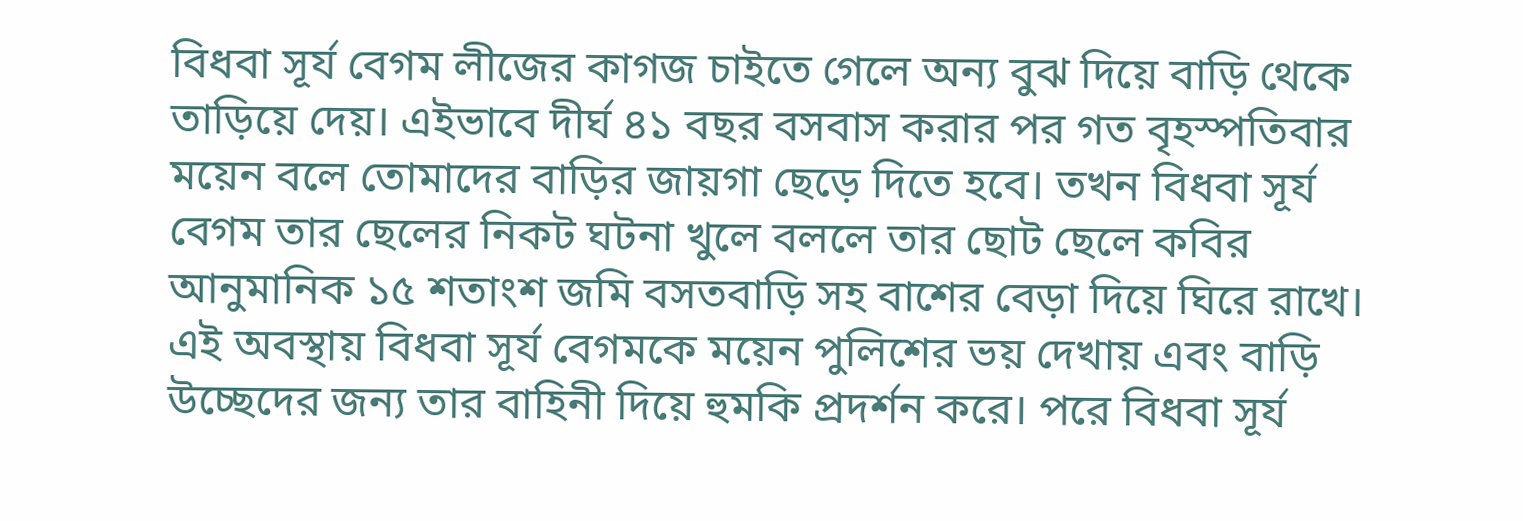বিধবা সূর্য বেগম লীজের কাগজ চাইতে গেলে অন্য বুঝ দিয়ে বাড়ি থেকে তাড়িয়ে দেয়। এইভাবে দীর্ঘ ৪১ বছর বসবাস করার পর গত বৃহস্পতিবার ময়েন বলে তোমাদের বাড়ির জায়গা ছেড়ে দিতে হবে। তখন বিধবা সূর্য বেগম তার ছেলের নিকট ঘটনা খুলে বললে তার ছোট ছেলে কবির আনুমানিক ১৫ শতাংশ জমি বসতবাড়ি সহ বাশের বেড়া দিয়ে ঘিরে রাখে। এই অবস্থায় বিধবা সূর্য বেগমকে ময়েন পুলিশের ভয় দেখায় এবং বাড়ি উচ্ছেদের জন্য তার বাহিনী দিয়ে হুমকি প্রদর্শন করে। পরে বিধবা সূর্য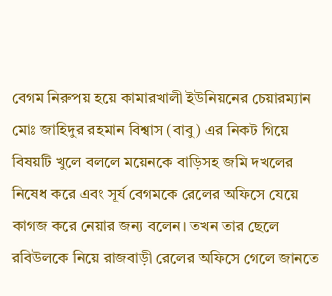বেগম নিরুপয় হয়ে কামারখালী ইউনিয়নের চেয়ারম্যান মোঃ জাহিদুর রহমান বিশ্বাস (বাবু) এর নিকট গিয়ে বিষয়টি খুলে বললে ময়েনকে বাড়িসহ জমি দখলের নিষেধ করে এবং সূর্য বেগমকে রেলের অফিসে যেয়ে কাগজ করে নেয়ার জন্য বলেন। তখন তার ছেলে রবিউলকে নিয়ে রাজবাড়ী রেলের অফিসে গেলে জানতে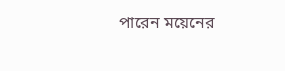পারেন ময়েনের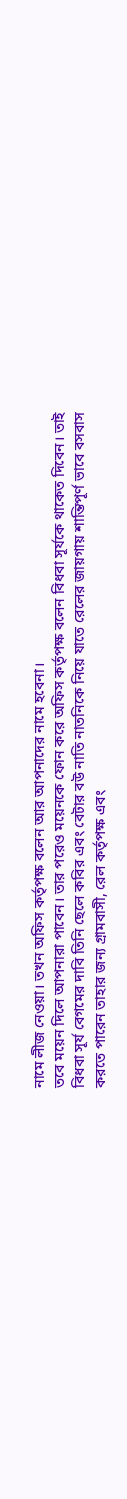নামে লীজ নেওয়া। তখন অফিস কর্তৃপক্ষ বলেন আর আপনাদের নামে হবেনা।
তবে ময়েন দিলে আপনারা পাবেন। তার পরেও ময়েনকে ফোন করে অফিস কর্তৃপক্ষ বলেন বিধবা সূর্যকে থাকেত দিবেন। তাই বিধবা সূর্য বেগমের দাবি তিনি ছেলে কবির এবং বেটার বউ নাতি নাতনিকে নিয়ে যাতে রেলের জায়গায় শান্তিপূর্ণ ভাবে বসবাস করতে পারেন তাহার জন্য গ্রামবাসী, রেল কর্তৃপক্ষ এবং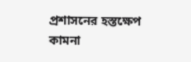প্রশাসনের হস্তক্ষেপ কামনা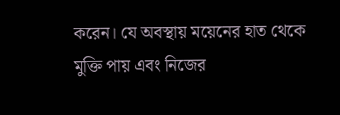করেন। যে অবস্থায় ময়েনের হাত থেকে মুক্তি পায় এবং নিজের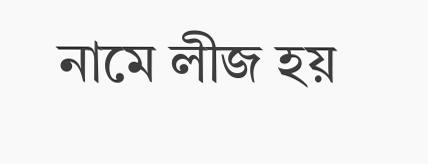নামে লীজ হয়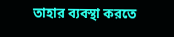তাহার ব্যবস্থা করতে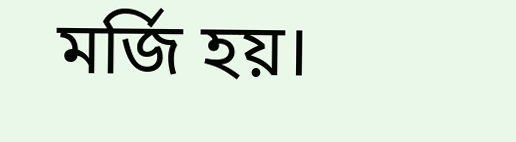মর্জি হয়।